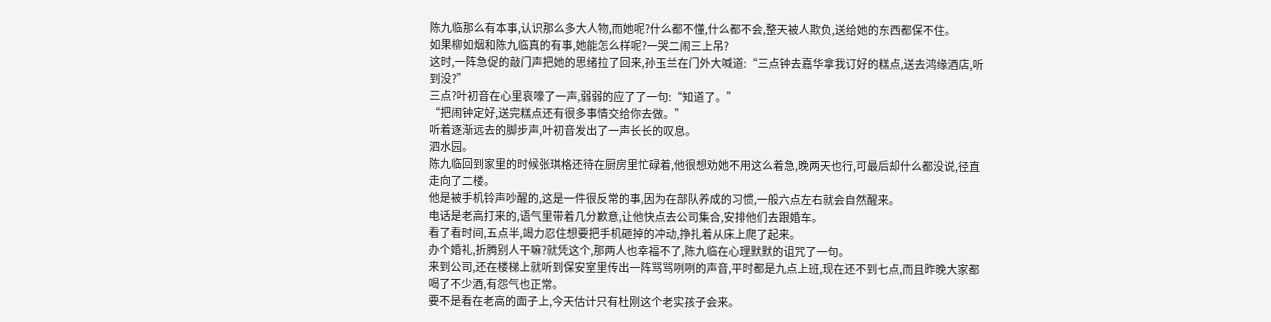陈九临那么有本事,认识那么多大人物,而她呢?什么都不懂,什么都不会,整天被人欺负,送给她的东西都保不住。
如果柳如烟和陈九临真的有事,她能怎么样呢?一哭二闹三上吊?
这时,一阵急促的敲门声把她的思绪拉了回来,孙玉兰在门外大喊道:“三点钟去嘉华拿我订好的糕点,送去鸿缘酒店,听到没?”
三点?叶初音在心里哀嚎了一声,弱弱的应了了一句:“知道了。”
“把闹钟定好,送完糕点还有很多事情交给你去做。”
听着逐渐远去的脚步声,叶初音发出了一声长长的叹息。
泗水园。
陈九临回到家里的时候张琪格还待在厨房里忙碌着,他很想劝她不用这么着急,晚两天也行,可最后却什么都没说,径直走向了二楼。
他是被手机铃声吵醒的,这是一件很反常的事,因为在部队养成的习惯,一般六点左右就会自然醒来。
电话是老高打来的,语气里带着几分歉意,让他快点去公司集合,安排他们去跟婚车。
看了看时间,五点半,竭力忍住想要把手机砸掉的冲动,挣扎着从床上爬了起来。
办个婚礼,折腾别人干嘛?就凭这个,那两人也幸福不了,陈九临在心理默默的诅咒了一句。
来到公司,还在楼梯上就听到保安室里传出一阵骂骂咧咧的声音,平时都是九点上班,现在还不到七点,而且昨晚大家都喝了不少酒,有怨气也正常。
要不是看在老高的面子上,今天估计只有杜刚这个老实孩子会来。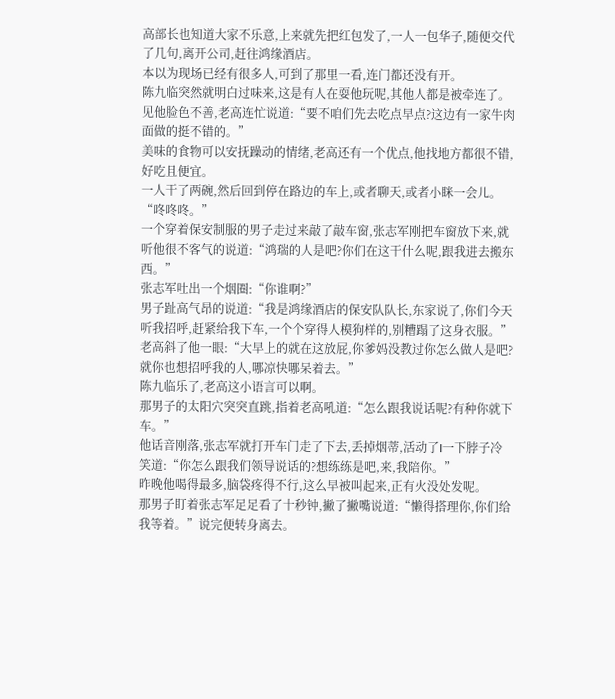高部长也知道大家不乐意,上来就先把红包发了,一人一包华子,随便交代了几句,离开公司,赶往鸿缘酒店。
本以为现场已经有很多人,可到了那里一看,连门都还没有开。
陈九临突然就明白过味来,这是有人在耍他玩呢,其他人都是被牵连了。
见他脸色不善,老高连忙说道:“要不咱们先去吃点早点?这边有一家牛肉面做的挺不错的。”
美味的食物可以安抚躁动的情绪,老高还有一个优点,他找地方都很不错,好吃且便宜。
一人干了两碗,然后回到停在路边的车上,或者聊天,或者小眯一会儿。
“咚咚咚。”
一个穿着保安制服的男子走过来敲了敲车窗,张志军刚把车窗放下来,就听他很不客气的说道:“鸿瑞的人是吧?你们在这干什么呢,跟我进去搬东西。”
张志军吐出一个烟圈:“你谁啊?”
男子趾高气昂的说道:“我是鸿缘酒店的保安队队长,东家说了,你们今天听我招呼,赶紧给我下车,一个个穿得人模狗样的,别糟蹋了这身衣服。”
老高斜了他一眼:“大早上的就在这放屁,你爹妈没教过你怎么做人是吧?就你也想招呼我的人,哪凉快哪呆着去。”
陈九临乐了,老高这小语言可以啊。
那男子的太阳穴突突直跳,指着老高吼道:“怎么跟我说话呢?有种你就下车。”
他话音刚落,张志军就打开车门走了下去,丢掉烟蒂,活动了I一下脖子冷笑道:“你怎么跟我们领导说话的?想练练是吧,来,我陪你。”
昨晚他喝得最多,脑袋疼得不行,这么早被叫起来,正有火没处发呢。
那男子盯着张志军足足看了十秒钟,撇了撇嘴说道:“懒得搭理你,你们给我等着。”说完便转身离去。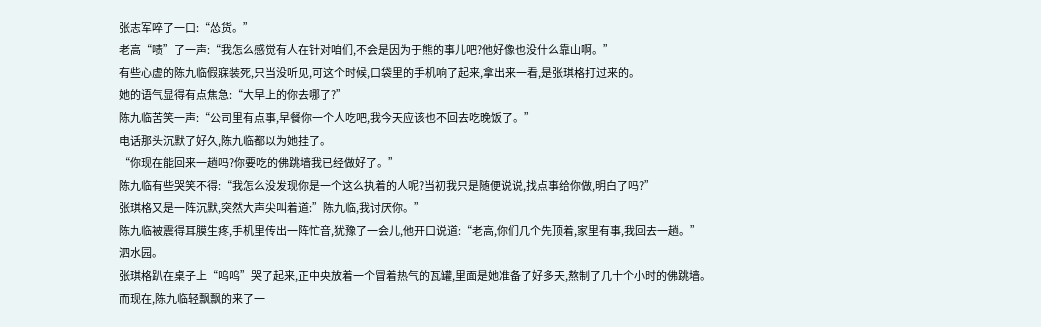张志军啐了一口:“怂货。”
老高“啧”了一声:“我怎么感觉有人在针对咱们,不会是因为于熊的事儿吧?他好像也没什么靠山啊。”
有些心虚的陈九临假寐装死,只当没听见,可这个时候,口袋里的手机响了起来,拿出来一看,是张琪格打过来的。
她的语气显得有点焦急:“大早上的你去哪了?”
陈九临苦笑一声:“公司里有点事,早餐你一个人吃吧,我今天应该也不回去吃晚饭了。”
电话那头沉默了好久,陈九临都以为她挂了。
“你现在能回来一趟吗?你要吃的佛跳墙我已经做好了。”
陈九临有些哭笑不得:“我怎么没发现你是一个这么执着的人呢?当初我只是随便说说,找点事给你做,明白了吗?”
张琪格又是一阵沉默,突然大声尖叫着道:”陈九临,我讨厌你。”
陈九临被震得耳膜生疼,手机里传出一阵忙音,犹豫了一会儿,他开口说道:“老高,你们几个先顶着,家里有事,我回去一趟。”
泗水园。
张琪格趴在桌子上“呜呜”哭了起来,正中央放着一个冒着热气的瓦罐,里面是她准备了好多天,熬制了几十个小时的佛跳墙。
而现在,陈九临轻飘飘的来了一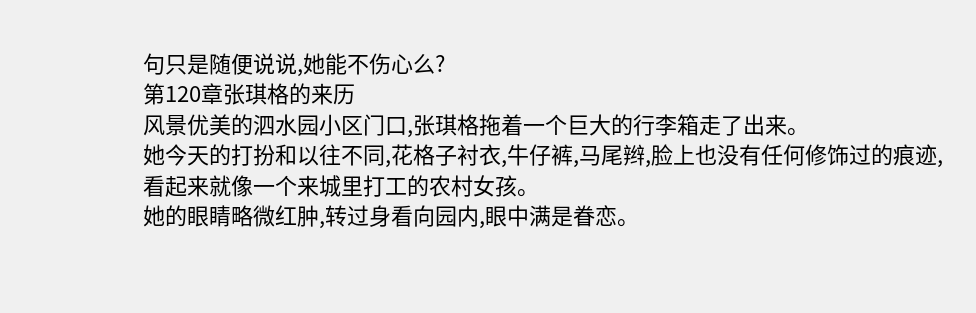句只是随便说说,她能不伤心么?
第120章张琪格的来历
风景优美的泗水园小区门口,张琪格拖着一个巨大的行李箱走了出来。
她今天的打扮和以往不同,花格子衬衣,牛仔裤,马尾辫,脸上也没有任何修饰过的痕迹,看起来就像一个来城里打工的农村女孩。
她的眼睛略微红肿,转过身看向园内,眼中满是眷恋。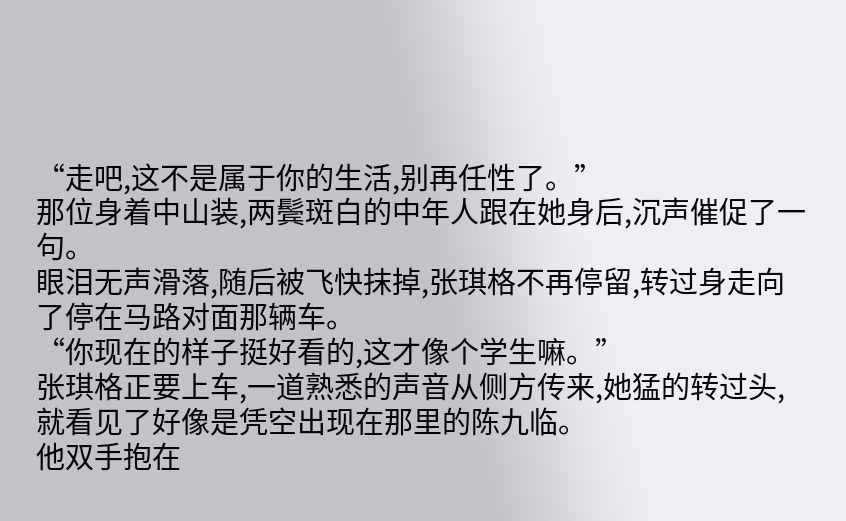“走吧,这不是属于你的生活,别再任性了。”
那位身着中山装,两鬓斑白的中年人跟在她身后,沉声催促了一句。
眼泪无声滑落,随后被飞快抹掉,张琪格不再停留,转过身走向了停在马路对面那辆车。
“你现在的样子挺好看的,这才像个学生嘛。”
张琪格正要上车,一道熟悉的声音从侧方传来,她猛的转过头,就看见了好像是凭空出现在那里的陈九临。
他双手抱在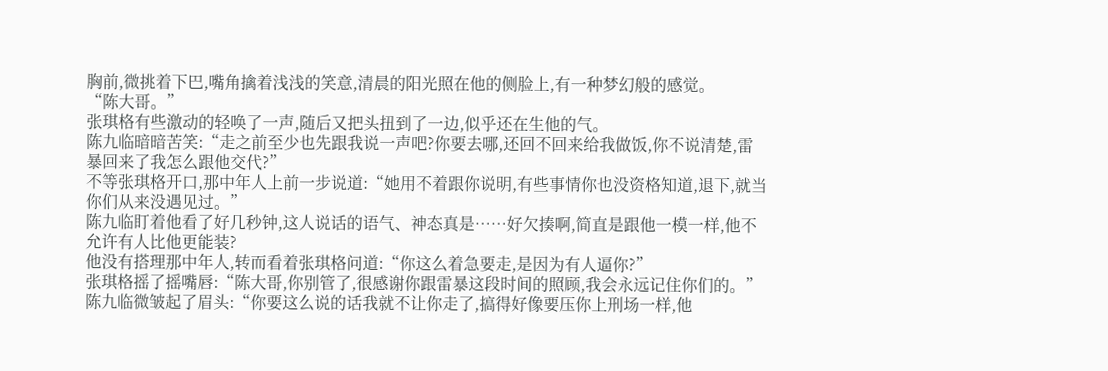胸前,微挑着下巴,嘴角擒着浅浅的笑意,清晨的阳光照在他的侧脸上,有一种梦幻般的感觉。
“陈大哥。”
张琪格有些激动的轻唤了一声,随后又把头扭到了一边,似乎还在生他的气。
陈九临暗暗苦笑:“走之前至少也先跟我说一声吧?你要去哪,还回不回来给我做饭,你不说清楚,雷暴回来了我怎么跟他交代?”
不等张琪格开口,那中年人上前一步说道:“她用不着跟你说明,有些事情你也没资格知道,退下,就当你们从来没遇见过。”
陈九临盯着他看了好几秒钟,这人说话的语气、神态真是……好欠揍啊,简直是跟他一模一样,他不允许有人比他更能装?
他没有搭理那中年人,转而看着张琪格问道:“你这么着急要走,是因为有人逼你?”
张琪格摇了摇嘴唇:“陈大哥,你别管了,很感谢你跟雷暴这段时间的照顾,我会永远记住你们的。”
陈九临微皱起了眉头:“你要这么说的话我就不让你走了,搞得好像要压你上刑场一样,他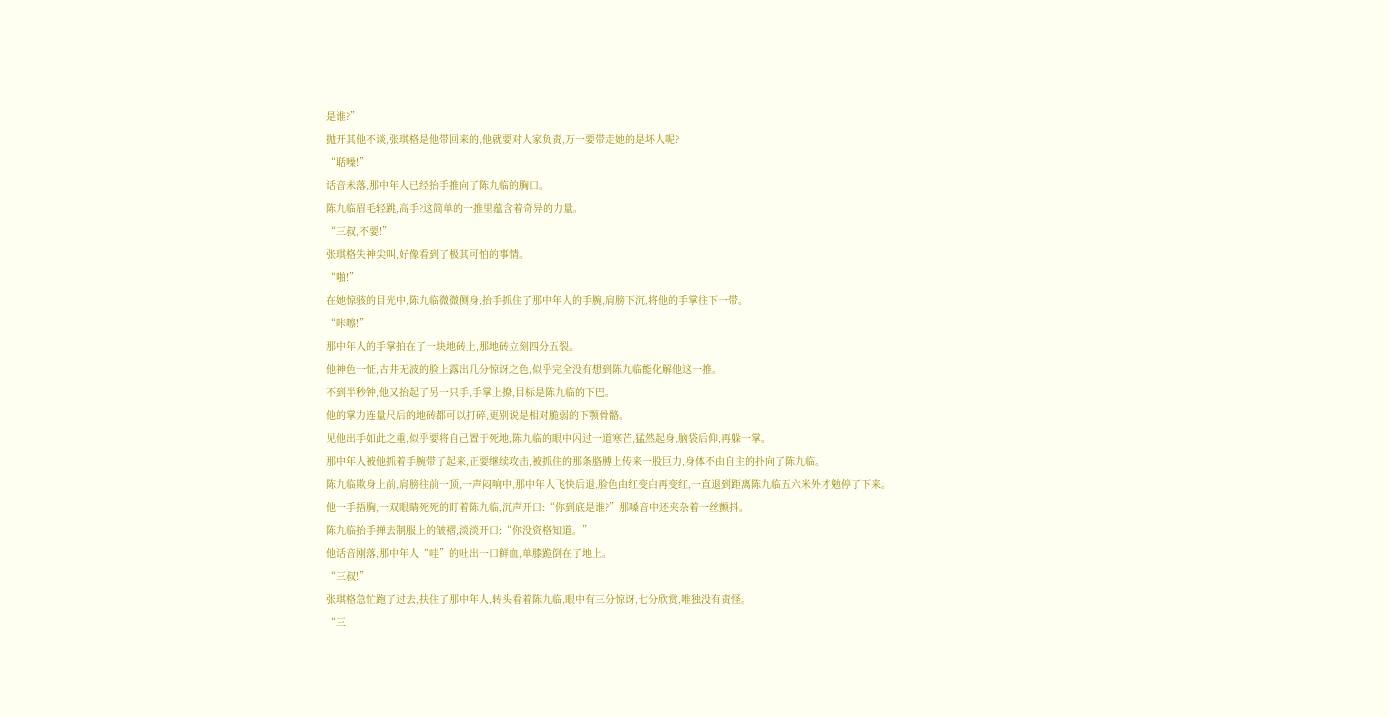是谁?”
抛开其他不谈,张琪格是他带回来的,他就要对人家负责,万一要带走她的是坏人呢?
“聒噪!”
话音未落,那中年人已经抬手推向了陈九临的胸口。
陈九临眉毛轻跳,高手?这简单的一推里蕴含着奇异的力量。
“三叔,不要!”
张琪格失神尖叫,好像看到了极其可怕的事情。
“啪!”
在她惊骇的目光中,陈九临微微侧身,抬手抓住了那中年人的手腕,肩膀下沉,将他的手掌往下一带。
“咔嚓!”
那中年人的手掌拍在了一块地砖上,那地砖立刻四分五裂。
他神色一怔,古井无波的脸上露出几分惊讶之色,似乎完全没有想到陈九临能化解他这一推。
不到半秒钟,他又抬起了另一只手,手掌上撩,目标是陈九临的下巴。
他的掌力连量尺后的地砖都可以打碎,更别说是相对脆弱的下颚骨骼。
见他出手如此之重,似乎要将自己置于死地,陈九临的眼中闪过一道寒芒,猛然起身,脑袋后仰,再躲一掌。
那中年人被他抓着手腕带了起来,正要继续攻击,被抓住的那条胳膊上传来一股巨力,身体不由自主的扑向了陈九临。
陈九临欺身上前,肩膀往前一顶,一声闷响中,那中年人飞快后退,脸色由红变白再变红,一直退到距离陈九临五六米外才勉停了下来。
他一手捂胸,一双眼睛死死的盯着陈九临,沉声开口:“你到底是谁?”那嗓音中还夹杂着一丝颤抖。
陈九临抬手掸去制服上的皱褶,淡淡开口:“你没资格知道。”
他话音刚落,那中年人“哇”的吐出一口鲜血,单膝跪倒在了地上。
“三叔!”
张琪格急忙跑了过去,扶住了那中年人,转头看着陈九临,眼中有三分惊讶,七分欣赏,唯独没有责怪。
“三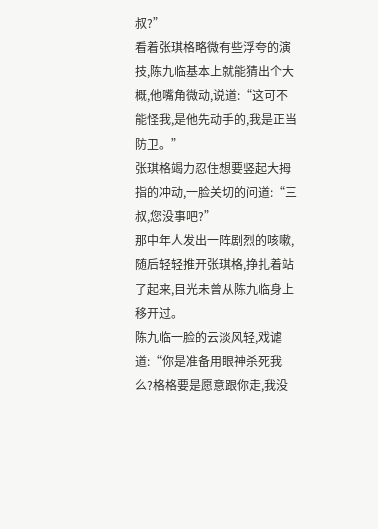叔?”
看着张琪格略微有些浮夸的演技,陈九临基本上就能猜出个大概,他嘴角微动,说道:“这可不能怪我,是他先动手的,我是正当防卫。”
张琪格竭力忍住想要竖起大拇指的冲动,一脸关切的问道:“三叔,您没事吧?”
那中年人发出一阵剧烈的咳嗽,随后轻轻推开张琪格,挣扎着站了起来,目光未曾从陈九临身上移开过。
陈九临一脸的云淡风轻,戏谑道:“你是准备用眼神杀死我么?格格要是愿意跟你走,我没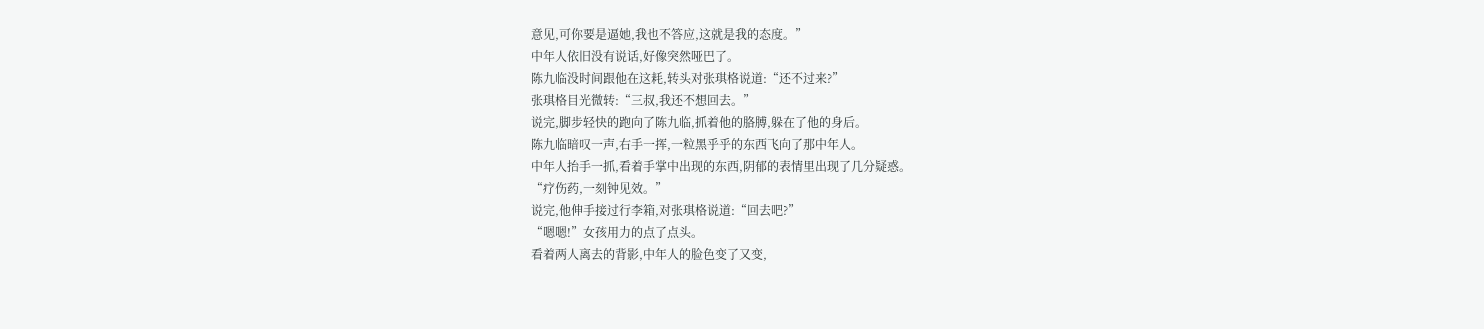意见,可你要是逼她,我也不答应,这就是我的态度。”
中年人依旧没有说话,好像突然哑巴了。
陈九临没时间跟他在这耗,转头对张琪格说道:“还不过来?”
张琪格目光微转:“三叔,我还不想回去。”
说完,脚步轻快的跑向了陈九临,抓着他的胳膊,躲在了他的身后。
陈九临暗叹一声,右手一挥,一粒黑乎乎的东西飞向了那中年人。
中年人抬手一抓,看着手掌中出现的东西,阴郁的表情里出现了几分疑惑。
“疗伤药,一刻钟见效。”
说完,他伸手接过行李箱,对张琪格说道:“回去吧?”
“嗯嗯!”女孩用力的点了点头。
看着两人离去的背影,中年人的脸色变了又变,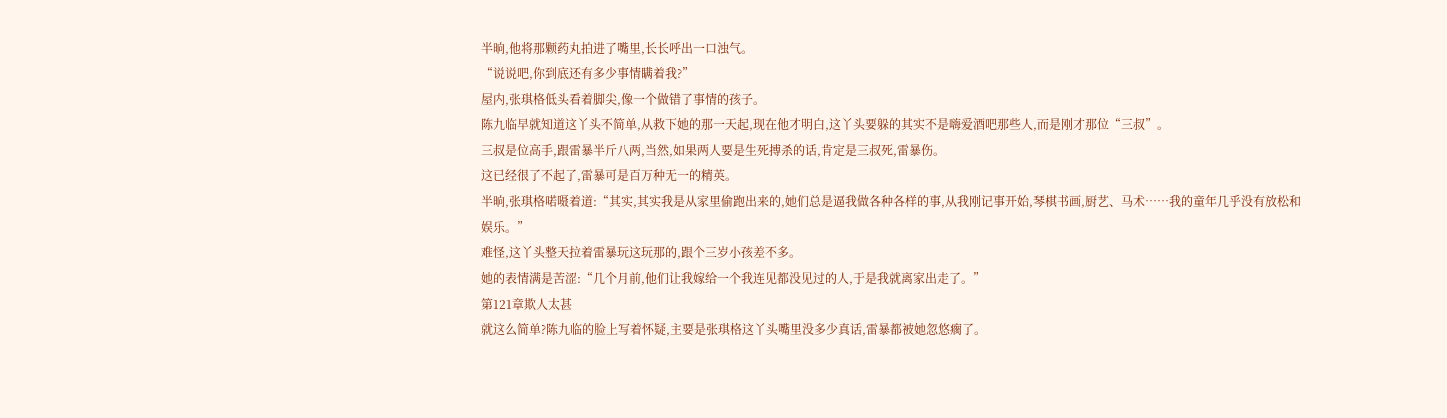半晌,他将那颗药丸拍进了嘴里,长长呼出一口浊气。
“说说吧,你到底还有多少事情瞒着我?”
屋内,张琪格低头看着脚尖,像一个做错了事情的孩子。
陈九临早就知道这丫头不简单,从救下她的那一天起,现在他才明白,这丫头要躲的其实不是嗨爱酒吧那些人,而是刚才那位“三叔”。
三叔是位高手,跟雷暴半斤八两,当然,如果两人要是生死搏杀的话,肯定是三叔死,雷暴伤。
这已经很了不起了,雷暴可是百万种无一的精英。
半晌,张琪格喏嗫着道:“其实,其实我是从家里偷跑出来的,她们总是逼我做各种各样的事,从我刚记事开始,琴棋书画,厨艺、马术……我的童年几乎没有放松和娱乐。”
难怪,这丫头整天拉着雷暴玩这玩那的,跟个三岁小孩差不多。
她的表情满是苦涩:“几个月前,他们让我嫁给一个我连见都没见过的人,于是我就离家出走了。”
第121章欺人太甚
就这么简单?陈九临的脸上写着怀疑,主要是张琪格这丫头嘴里没多少真话,雷暴都被她忽悠瘸了。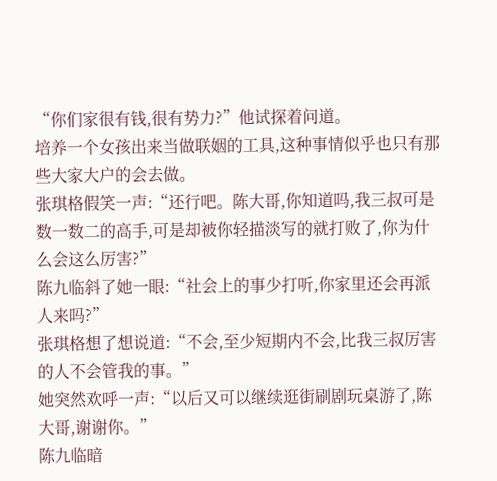“你们家很有钱,很有势力?”他试探着问道。
培养一个女孩出来当做联姻的工具,这种事情似乎也只有那些大家大户的会去做。
张琪格假笑一声:“还行吧。陈大哥,你知道吗,我三叔可是数一数二的高手,可是却被你轻描淡写的就打败了,你为什么会这么厉害?”
陈九临斜了她一眼:“社会上的事少打听,你家里还会再派人来吗?”
张琪格想了想说道:“不会,至少短期内不会,比我三叔厉害的人不会管我的事。”
她突然欢呼一声:“以后又可以继续逛街刷剧玩桌游了,陈大哥,谢谢你。”
陈九临暗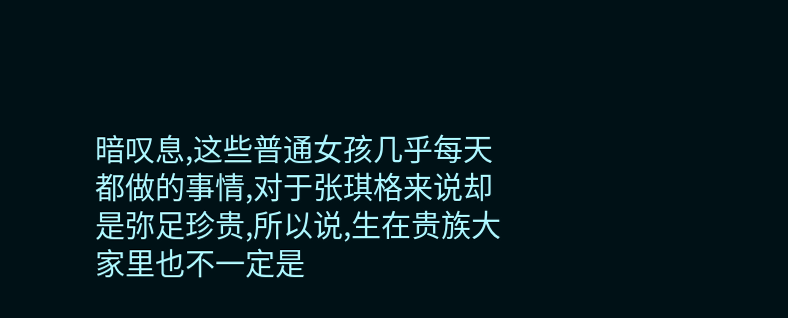暗叹息,这些普通女孩几乎每天都做的事情,对于张琪格来说却是弥足珍贵,所以说,生在贵族大家里也不一定是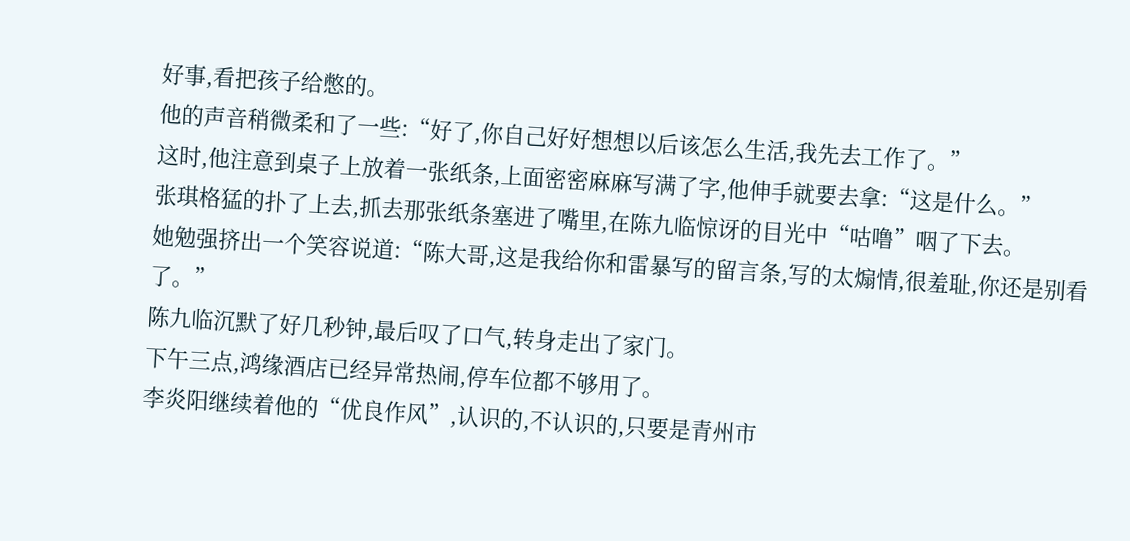好事,看把孩子给憋的。
他的声音稍微柔和了一些:“好了,你自己好好想想以后该怎么生活,我先去工作了。”
这时,他注意到桌子上放着一张纸条,上面密密麻麻写满了字,他伸手就要去拿:“这是什么。”
张琪格猛的扑了上去,抓去那张纸条塞进了嘴里,在陈九临惊讶的目光中“咕噜”咽了下去。
她勉强挤出一个笑容说道:“陈大哥,这是我给你和雷暴写的留言条,写的太煽情,很羞耻,你还是别看了。”
陈九临沉默了好几秒钟,最后叹了口气,转身走出了家门。
下午三点,鸿缘酒店已经异常热闹,停车位都不够用了。
李炎阳继续着他的“优良作风”,认识的,不认识的,只要是青州市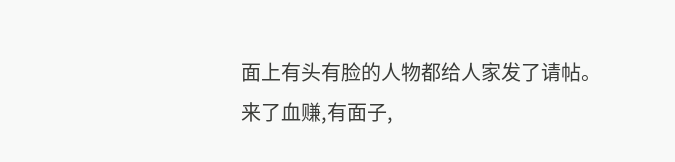面上有头有脸的人物都给人家发了请帖。
来了血赚,有面子,